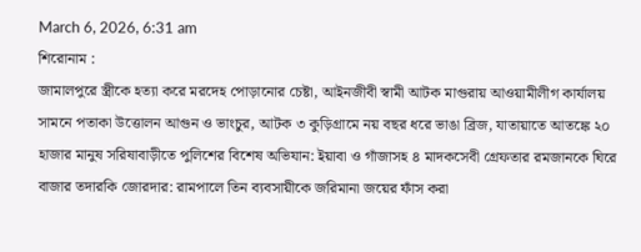March 6, 2026, 6:31 am
শিরোনাম :
জামালপুরে স্ত্রীকে হত্যা করে মরদেহ পোড়ানোর চেষ্টা, আইনজীবী স্বামী আটক মাগুরায় আওয়ামীলীগ কার্যালয় সামনে পতাকা উত্তোলন আগুন ও ভাংচুর, আটক ৩ কুড়িগ্রামে নয় বছর ধরে ভাঙা ব্রিজ, যাতায়াতে আতঙ্কে ২০ হাজার মানুষ সরিষাবাড়ীতে পুলিশের বিশেষ অভিযান: ইয়াবা ও গাঁজাসহ ৪ মাদকসেবী গ্রেফতার রমজানকে ঘিরে বাজার তদারকি জোরদার: রামপালে তিন ব্যবসায়ীকে জরিমানা জয়ের ফাঁস করা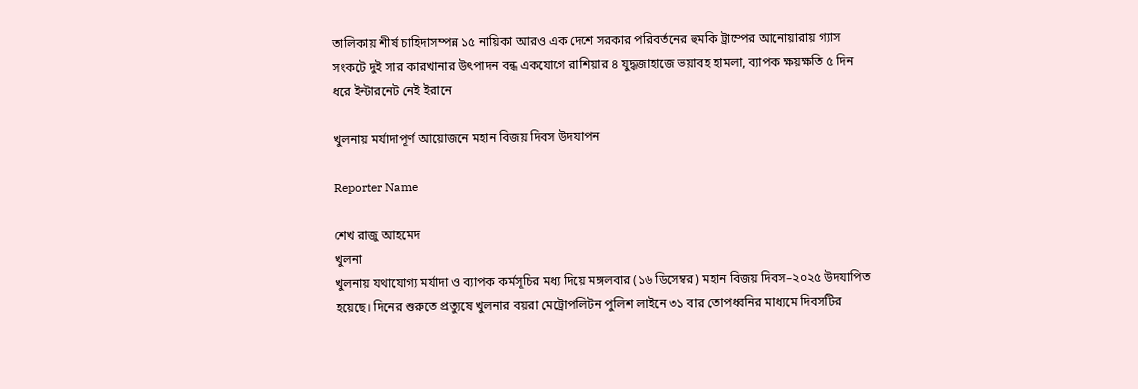তালিকায় শীর্ষ চাহিদাসম্পন্ন ১৫ নায়িকা আরও এক দেশে সরকার পরিবর্তনের হুমকি ট্রাম্পের আনোয়ারায় গ্যাস সংকটে দুই সার কারখানার উৎপাদন বন্ধ একযোগে রাশিয়ার ৪ যুদ্ধজাহাজে ভয়াবহ হামলা, ব্যাপক ক্ষয়ক্ষতি ৫ দিন ধরে ইন্টারনেট নেই ইরানে

খুলনায় মর্যাদাপূর্ণ আয়োজনে মহান বিজয় দিবস উদযাপন

Reporter Name

শেখ রাজু আহমেদ
খুলনা
খুলনায় যথাযোগ্য মর্যাদা ও ব্যাপক কর্মসূচির মধ্য দিয়ে মঙ্গলবার (১৬ ডিসেম্বর) মহান বিজয় দিবস–২০২৫ উদযাপিত হয়েছে। দিনের শুরুতে প্রত্যুষে খুলনার বয়রা মেট্রোপলিটন পুলিশ লাইনে ৩১ বার তোপধ্বনির মাধ্যমে দিবসটির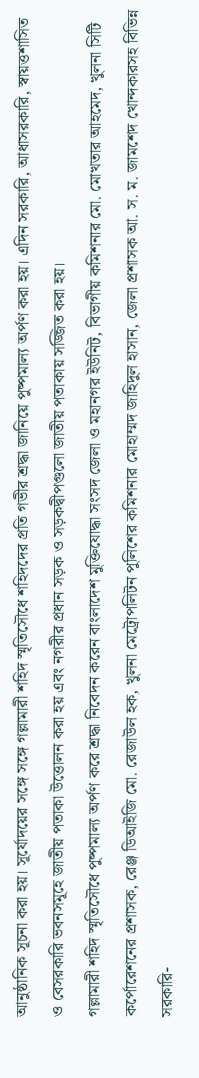আনুষ্ঠানিক সূচনা করা হয়। সূর্যোদয়ের সঙ্গে সঙ্গে গল্লামারী শহিদ স্মৃতিসৌধে শহিদদের প্রতি গভীর শ্রদ্ধা জানিয়ে পুষ্পমাল্য অর্পণ করা হয়। এদিন সরকারি, আধাসরকারি, স্বায়ত্তশাসিত ও বেসরকারি ভবনসমূহে জাতীয় পতাকা উত্তোলন করা হয় এবং নগরীর প্রধান সড়ক ও সড়কদ্বীপগুলো জাতীয় পতাকায় সজ্জিত করা হয়।
গল্লামারী শহিদ স্মৃতিসৌধে পুষ্পমাল্য অর্পণ করে শ্রদ্ধা নিবেদন করেন বাংলাদেশ মুক্তিযোদ্ধা সংসদ জেলা ও মহানগর ইউনিট, বিভাগীয় কমিশনার মো. মোখতার আহমেদ, খুলনা সিটি কর্পোরেশনের প্রশাসক, রেঞ্জ ডিআইজি মো. রেজাউল হক, খুলনা মেট্রোপলিটন পুলিশের কমিশনার মোহাম্মদ জাহিদুল হাসান, জেলা প্রশাসক আ. স. ম. জামশেদ খোন্দকারসহ বিভিন্ন সরকারি-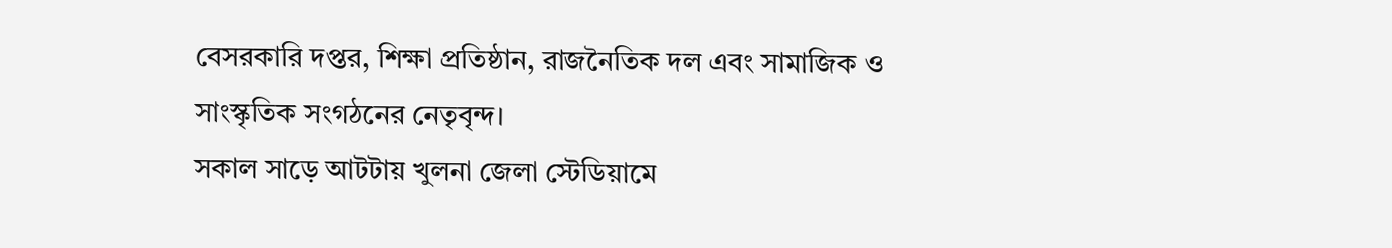বেসরকারি দপ্তর, শিক্ষা প্রতিষ্ঠান, রাজনৈতিক দল এবং সামাজিক ও সাংস্কৃতিক সংগঠনের নেতৃবৃন্দ।
সকাল সাড়ে আটটায় খুলনা জেলা স্টেডিয়ামে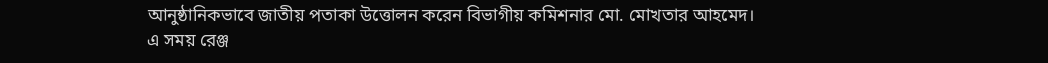আনুষ্ঠানিকভাবে জাতীয় পতাকা উত্তোলন করেন বিভাগীয় কমিশনার মো. মোখতার আহমেদ। এ সময় রেঞ্জ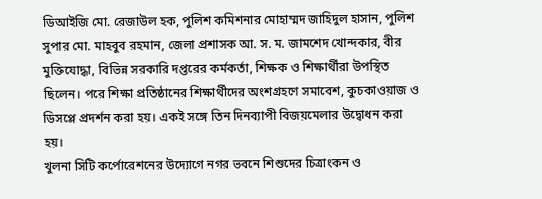ডিআইজি মো. রেজাউল হক, পুলিশ কমিশনার মোহাম্মদ জাহিদুল হাসান, পুলিশ সুপার মো. মাহবুব রহমান, জেলা প্রশাসক আ. স. ম. জামশেদ খোন্দকার, বীর মুক্তিযোদ্ধা, বিভিন্ন সরকারি দপ্তরের কর্মকর্তা, শিক্ষক ও শিক্ষার্থীরা উপস্থিত ছিলেন। পরে শিক্ষা প্রতিষ্ঠানের শিক্ষার্থীদের অংশগ্রহণে সমাবেশ, কুচকাওয়াজ ও ডিসপ্লে প্রদর্শন করা হয়। একই সঙ্গে তিন দিনব্যাপী বিজয়মেলার উদ্বোধন করা হয়।
খুলনা সিটি কর্পোরেশনের উদ্যোগে নগর ভবনে শিশুদের চিত্রাংকন ও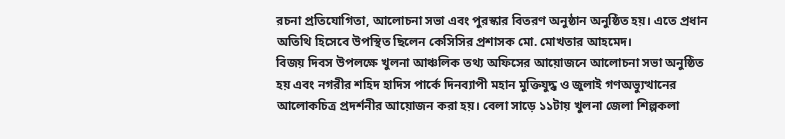রচনা প্রতিযোগিতা, আলোচনা সভা এবং পুরস্কার বিতরণ অনুষ্ঠান অনুষ্ঠিত হয়। এতে প্রধান অতিথি হিসেবে উপস্থিত ছিলেন কেসিসির প্রশাসক মো. মোখতার আহমেদ।
বিজয় দিবস উপলক্ষে খুলনা আঞ্চলিক তথ্য অফিসের আয়োজনে আলোচনা সভা অনুষ্ঠিত হয় এবং নগরীর শহিদ হাদিস পার্কে দিনব্যাপী মহান মুক্তিযুদ্ধ ও জুলাই গণঅভ্যুত্থানের আলোকচিত্র প্রদর্শনীর আয়োজন করা হয়। বেলা সাড়ে ১১টায় খুলনা জেলা শিল্পকলা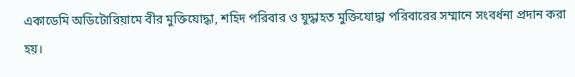একাডেমি অডিটোরিয়ামে বীর মুক্তিযোদ্ধা, শহিদ পরিবার ও যুদ্ধাহত মুক্তিযোদ্ধা পরিবারের সম্মানে সংবর্ধনা প্রদান করা হয়।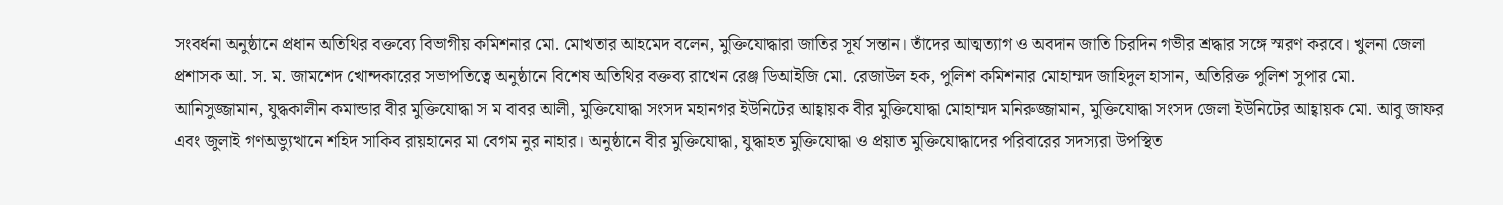সংবর্ধনা অনুষ্ঠানে প্রধান অতিথির বক্তব্যে বিভাগীয় কমিশনার মো. মোখতার আহমেদ বলেন, মুক্তিযোদ্ধারা জাতির সূর্য সন্তান। তাঁদের আত্মত্যাগ ও অবদান জাতি চিরদিন গভীর শ্রদ্ধার সঙ্গে স্মরণ করবে। খুলনা জেলা প্রশাসক আ. স. ম. জামশেদ খোন্দকারের সভাপতিত্বে অনুষ্ঠানে বিশেষ অতিথির বক্তব্য রাখেন রেঞ্জ ডিআইজি মো. রেজাউল হক, পুলিশ কমিশনার মোহাম্মদ জাহিদুল হাসান, অতিরিক্ত পুলিশ সুপার মো. আনিসুজ্জামান, যুদ্ধকালীন কমান্ডার বীর মুক্তিযোদ্ধা স ম বাবর আলী, মুক্তিযোদ্ধা সংসদ মহানগর ইউনিটের আহ্বায়ক বীর মুক্তিযোদ্ধা মোহাম্মদ মনিরুজ্জামান, মুক্তিযোদ্ধা সংসদ জেলা ইউনিটের আহ্বায়ক মো. আবু জাফর এবং জুলাই গণঅভ্যুত্থানে শহিদ সাকিব রায়হানের মা বেগম নুর নাহার। অনুষ্ঠানে বীর মুক্তিযোদ্ধা, যুদ্ধাহত মুক্তিযোদ্ধা ও প্রয়াত মুক্তিযোদ্ধাদের পরিবারের সদস্যরা উপস্থিত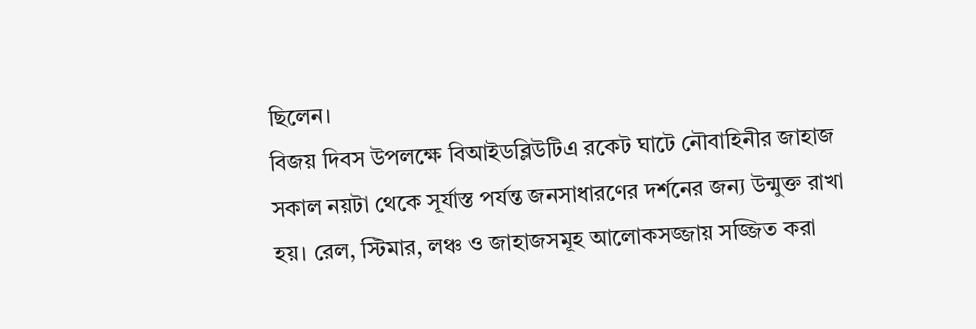ছিলেন।
বিজয় দিবস উপলক্ষে বিআইডব্লিউটিএ রকেট ঘাটে নৌবাহিনীর জাহাজ সকাল নয়টা থেকে সূর্যাস্ত পর্যন্ত জনসাধারণের দর্শনের জন্য উন্মুক্ত রাখা হয়। রেল, স্টিমার, লঞ্চ ও জাহাজসমূহ আলোকসজ্জায় সজ্জিত করা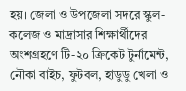হয়। জেলা ও উপজেলা সদরে স্কুল-কলেজ ও মাদ্রাসার শিক্ষার্থীদের অংশগ্রহণে টি-২০ ক্রিকেট টুর্নামেন্ট, নৌকা বাইচ, ফুটবল, হাডুডু খেলা ও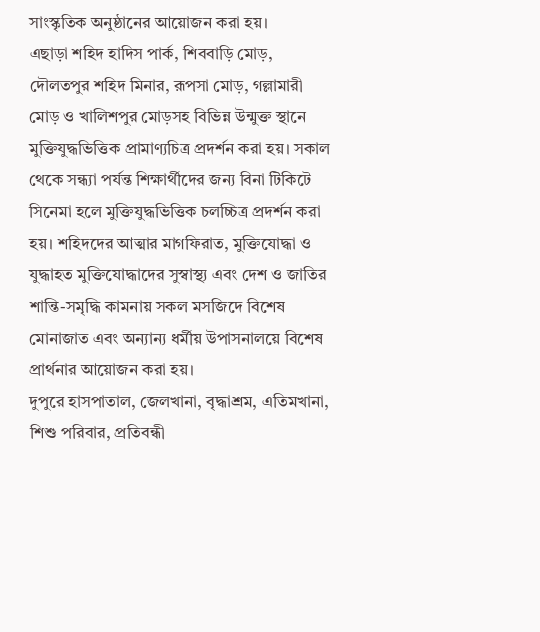সাংস্কৃতিক অনুষ্ঠানের আয়োজন করা হয়।
এছাড়া শহিদ হাদিস পার্ক, শিববাড়ি মোড়, দৌলতপুর শহিদ মিনার, রূপসা মোড়, গল্লামারী মোড় ও খালিশপুর মোড়সহ বিভিন্ন উন্মুক্ত স্থানে মুক্তিযুদ্ধভিত্তিক প্রামাণ্যচিত্র প্রদর্শন করা হয়। সকাল থেকে সন্ধ্যা পর্যন্ত শিক্ষার্থীদের জন্য বিনা টিকিটে সিনেমা হলে মুক্তিযুদ্ধভিত্তিক চলচ্চিত্র প্রদর্শন করা হয়। শহিদদের আত্মার মাগফিরাত, মুক্তিযোদ্ধা ও যুদ্ধাহত মুক্তিযোদ্ধাদের সুস্বাস্থ্য এবং দেশ ও জাতির শান্তি-সমৃদ্ধি কামনায় সকল মসজিদে বিশেষ মোনাজাত এবং অন্যান্য ধর্মীয় উপাসনালয়ে বিশেষ প্রার্থনার আয়োজন করা হয়।
দুপুরে হাসপাতাল, জেলখানা, বৃদ্ধাশ্রম, এতিমখানা, শিশু পরিবার, প্রতিবন্ধী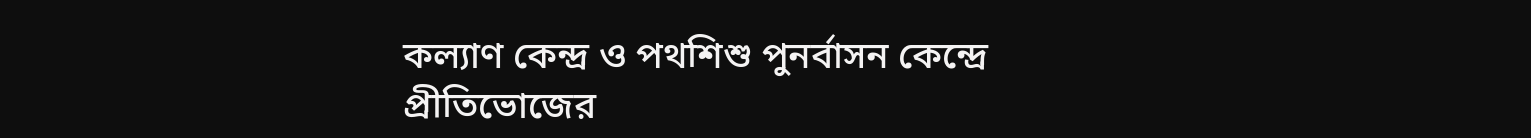কল্যাণ কেন্দ্র ও পথশিশু পুনর্বাসন কেন্দ্রে প্রীতিভোজের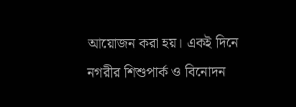আয়োজন করা হয়। একই দিনে নগরীর শিশুপার্ক ও বিনোদন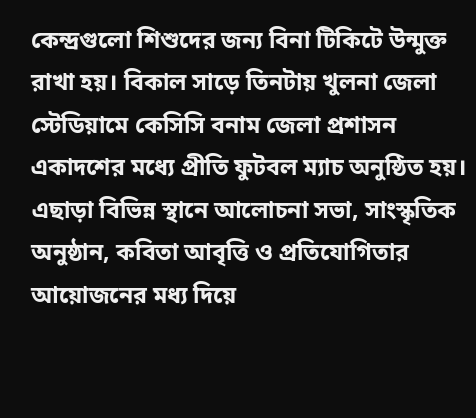কেন্দ্রগুলো শিশুদের জন্য বিনা টিকিটে উন্মুক্ত রাখা হয়। বিকাল সাড়ে তিনটায় খুলনা জেলা স্টেডিয়ামে কেসিসি বনাম জেলা প্রশাসন একাদশের মধ্যে প্রীতি ফুটবল ম্যাচ অনুষ্ঠিত হয়। এছাড়া বিভিন্ন স্থানে আলোচনা সভা, সাংস্কৃতিক অনুষ্ঠান, কবিতা আবৃত্তি ও প্রতিযোগিতার আয়োজনের মধ্য দিয়ে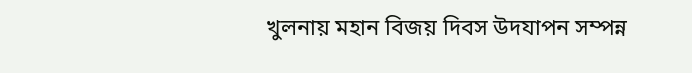খুলনায় মহান বিজয় দিবস উদযাপন সম্পন্ন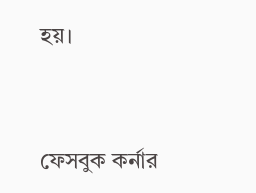হয়।



ফেসবুক কর্নার